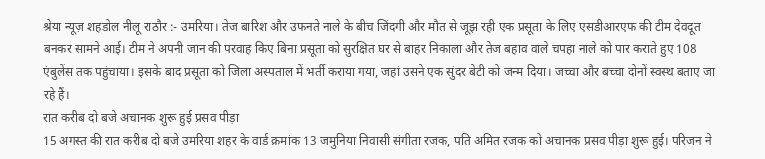श्रेया न्यूज़ शहडोल नीलू राठौर :- उमरिया। तेज बारिश और उफनते नाले के बीच जिंदगी और मौत से जूझ रही एक प्रसूता के लिए एसडीआरएफ की टीम देवदूत बनकर सामने आई। टीम ने अपनी जान की परवाह किए बिना प्रसूता को सुरक्षित घर से बाहर निकाला और तेज बहाव वाले चपहा नाले को पार कराते हुए 108 एंबुलेंस तक पहुंचाया। इसके बाद प्रसूता को जिला अस्पताल में भर्ती कराया गया, जहां उसने एक सुंदर बेटी को जन्म दिया। जच्चा और बच्चा दोनों स्वस्थ बताए जा रहे हैं।
रात करीब दो बजे अचानक शुरू हुई प्रसव पीड़ा
15 अगस्त की रात करीब दो बजे उमरिया शहर के वार्ड क्रमांक 13 जमुनिया निवासी संगीता रजक, पति अमित रजक को अचानक प्रसव पीड़ा शुरू हुई। परिजन ने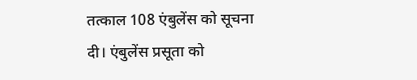तत्काल 108 एंबुलेंस को सूचना दी। एंबुलेंस प्रसूता को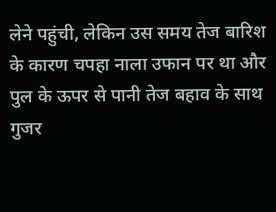लेने पहुंची, लेकिन उस समय तेज बारिश के कारण चपहा नाला उफान पर था और पुल के ऊपर से पानी तेज बहाव के साथ गुजर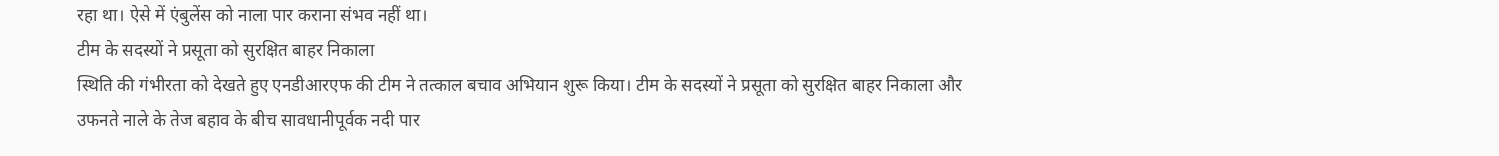रहा था। ऐसे में एंबुलेंस को नाला पार कराना संभव नहीं था।
टीम के सदस्यों ने प्रसूता को सुरक्षित बाहर निकाला
स्थिति की गंभीरता को देखते हुए एनडीआरएफ की टीम ने तत्काल बचाव अभियान शुरू किया। टीम के सदस्यों ने प्रसूता को सुरक्षित बाहर निकाला और उफनते नाले के तेज बहाव के बीच सावधानीपूर्वक नदी पार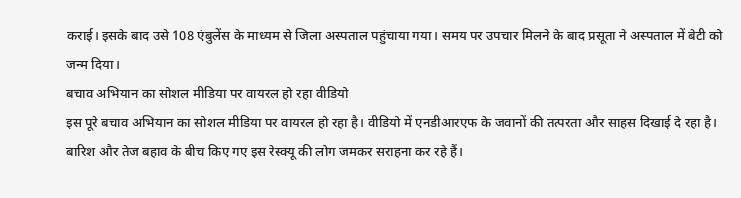कराई। इसके बाद उसे 108 एंबुलेंस के माध्यम से जिला अस्पताल पहुंचाया गया। समय पर उपचार मिलने के बाद प्रसूता ने अस्पताल में बेटी को जन्म दिया।
बचाव अभियान का सोशल मीडिया पर वायरल हो रहा वीडियो
इस पूरे बचाव अभियान का सोशल मीडिया पर वायरल हो रहा है। वीडियो में एनडीआरएफ के जवानों की तत्परता और साहस दिखाई दे रहा है। बारिश और तेज बहाव के बीच किए गए इस रेस्क्यू की लोग जमकर सराहना कर रहे हैं।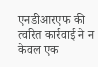एनडीआरएफ की त्वरित कार्रवाई ने न केवल एक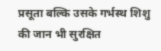प्रसूता बल्कि उसके गर्भस्थ शिशु की जान भी सुरक्षित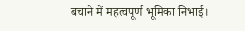बचाने में महत्वपूर्ण भूमिका निभाई।